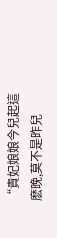“貴妃娘娘今兒起這麽晚,莫不是昨兒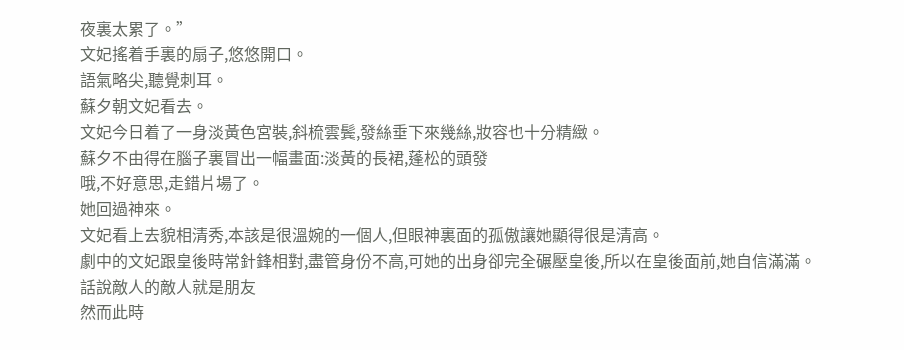夜裏太累了。”
文妃搖着手裏的扇子,悠悠開口。
語氣略尖,聽覺刺耳。
蘇夕朝文妃看去。
文妃今日着了一身淡黃色宮裝,斜梳雲鬓,發絲垂下來幾絲,妝容也十分精緻。
蘇夕不由得在腦子裏冒出一幅畫面:淡黃的長裙,蓬松的頭發
哦,不好意思,走錯片場了。
她回過神來。
文妃看上去貌相清秀,本該是很溫婉的一個人,但眼神裏面的孤傲讓她顯得很是清高。
劇中的文妃跟皇後時常針鋒相對,盡管身份不高,可她的出身卻完全碾壓皇後,所以在皇後面前,她自信滿滿。
話說敵人的敵人就是朋友
然而此時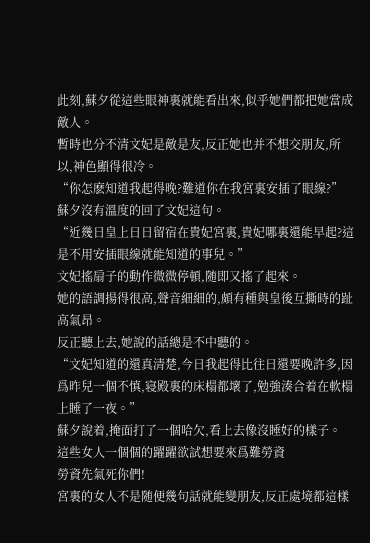此刻,蘇夕從這些眼神裏就能看出來,似乎她們都把她當成敵人。
暫時也分不清文妃是敵是友,反正她也并不想交朋友,所以,神色顯得很冷。
“你怎麽知道我起得晚?難道你在我宮裏安插了眼線?”
蘇夕沒有溫度的回了文妃這句。
“近幾日皇上日日留宿在貴妃宮裏,貴妃哪裏還能早起?這是不用安插眼線就能知道的事兒。”
文妃搖扇子的動作微微停頓,随即又搖了起來。
她的語調揚得很高,聲音細細的,頗有種與皇後互撕時的趾高氣昂。
反正聽上去,她說的話總是不中聽的。
“文妃知道的還真清楚,今日我起得比往日還要晚許多,因爲昨兒一個不慎,寝殿裏的床榻都壞了,勉強湊合着在軟榻上睡了一夜。”
蘇夕說着,掩面打了一個哈欠,看上去像沒睡好的樣子。
這些女人一個個的躍躍欲試想要來爲難勞資
勞資先氣死你們!
宮裏的女人不是随便幾句話就能變朋友,反正處境都這樣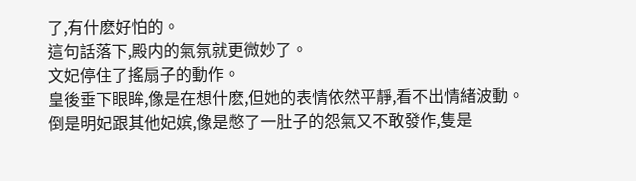了,有什麽好怕的。
這句話落下,殿内的氣氛就更微妙了。
文妃停住了搖扇子的動作。
皇後垂下眼眸,像是在想什麽,但她的表情依然平靜,看不出情緒波動。
倒是明妃跟其他妃嫔,像是憋了一肚子的怨氣又不敢發作,隻是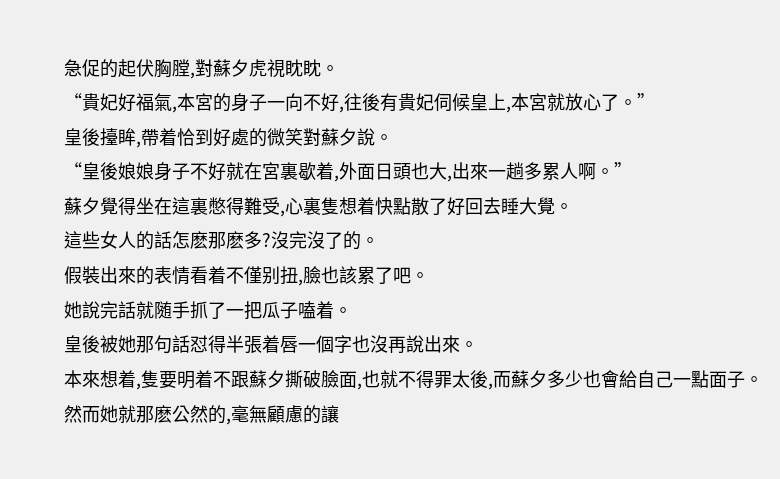急促的起伏胸膛,對蘇夕虎視眈眈。
“貴妃好福氣,本宮的身子一向不好,往後有貴妃伺候皇上,本宮就放心了。”
皇後擡眸,帶着恰到好處的微笑對蘇夕說。
“皇後娘娘身子不好就在宮裏歇着,外面日頭也大,出來一趟多累人啊。”
蘇夕覺得坐在這裏憋得難受,心裏隻想着快點散了好回去睡大覺。
這些女人的話怎麽那麽多?沒完沒了的。
假裝出來的表情看着不僅别扭,臉也該累了吧。
她說完話就随手抓了一把瓜子嗑着。
皇後被她那句話怼得半張着唇一個字也沒再說出來。
本來想着,隻要明着不跟蘇夕撕破臉面,也就不得罪太後,而蘇夕多少也會給自己一點面子。
然而她就那麽公然的,毫無顧慮的讓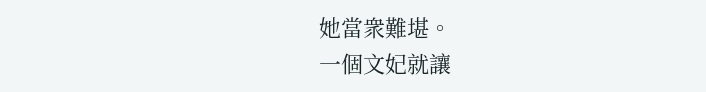她當衆難堪。
一個文妃就讓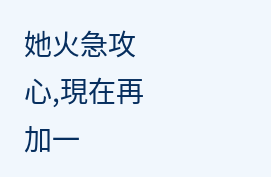她火急攻心,現在再加一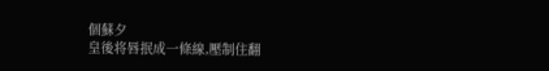個蘇夕
皇後将唇抿成一條線,壓制住翻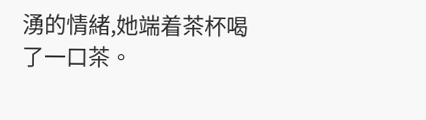湧的情緒,她端着茶杯喝了一口茶。